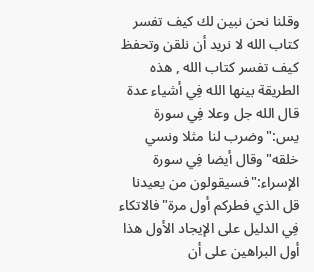وقلنا نحن نبين لك كيف تفسر كتاب الله لا نريد أن نلقن وتحفظ كيف تفسر كتاب الله , هذه الطريقة بينها الله فِي أشياء عدة قال الله جل وعلا فِي سورة يس:"وضرب لنا مثلا ونسي خلقه"وقال أيضا فِي سورة الإسراء:"فسيقولون من يعيدنا قل الذي فطركم أول مرة"فالاتكاء فِي الدليل على الإيجاد الأول هذا أول البراهين على أن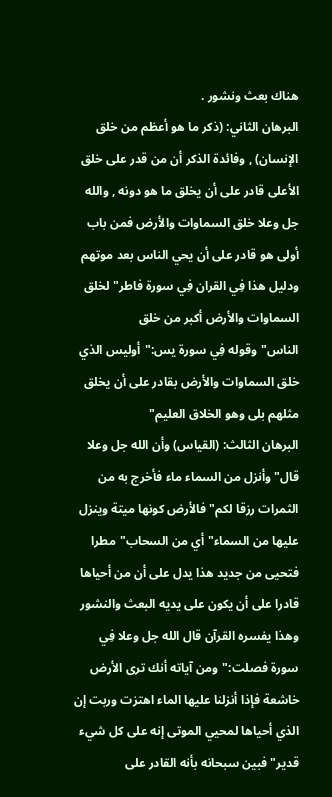هناك بعث ونشور .
البرهان الثاني: (ذكر ما هو أعظم من خلق الإنسان) , وفائدة الذكر أن من قدر على خلق الأعلى قادر على أن يخلق ما هو دونه , والله جل وعلا خلق السماوات والأرض فمن باب أولى هو قادر على أن يحي الناس بعد موتهم ودليل هذا فِي القران فِي سورة فاطر"لخلق السماوات والأرض أكبر من خلق الناس"وقوله فِي سورة يس:"أوليس الذي خلق السماوات والأرض بقادر على أن يخلق مثلهم بلى وهو الخلاق العليم"
البرهان الثالث: (القياس) وأن الله جل وعلا قال"وأنزل من السماء ماء فأخرج به من الثمرات رزقا لكم"فالأرض كونها ميتة وينزل عليها من السماء"أي من السحاب"مطرا فتحيى من جديد هذا يدل على أن من أحياها قادرا على أن يكون على يديه البعث والنشور وهذا يفسره القرآن قال الله جل وعلا فِي سورة فصلت:"ومن آياته أنك ترى الأرض خاشعة فإذا أنزلنا عليها الماء اهتزت وربت إن الذي أحياها لمحيي الموتى إنه على كل شيء قدير"فبين سبحانه بأنه القادر على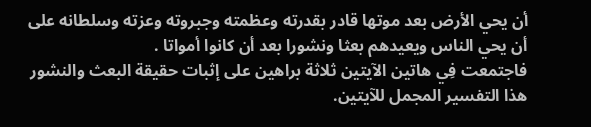أن يحي الأرض بعد موتها قادر بقدرته وعظمته وجبروته وعزته وسلطانه على أن يحي الناس ويعيدهم بعثا ونشورا بعد أن كانوا أمواتا .
فاجتمعت فِي هاتين الآيتين ثلاثة براهين على إثبات حقيقة البعث والنشور
هذا التفسير المجمل للآيتين.